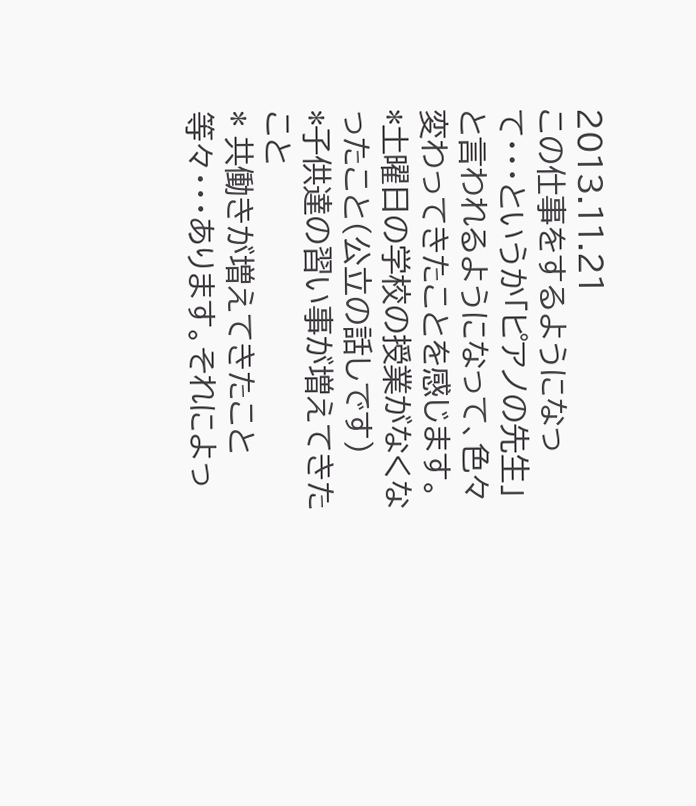2013.11.21
この仕事をするようになって・・・というか「ピアノの先生」と言われるようになって、色々変わってきたことを感じます。
*土曜日の学校の授業がなくなったこと(公立の話しです)
*子供達の習い事が増えてきたこと
* 共働きが増えてきたこと
等々・・・あります。それによっ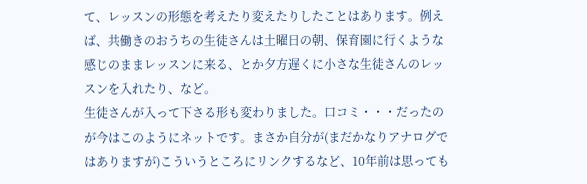て、レッスンの形態を考えたり変えたりしたことはあります。例えば、共働きのおうちの生徒さんは土曜日の朝、保育園に行くような感じのままレッスンに来る、とか夕方遅くに小さな生徒さんのレッスンを入れたり、など。
生徒さんが入って下さる形も変わりました。口コミ・・・だったのが今はこのようにネットです。まさか自分が(まだかなりアナログではありますが)こういうところにリンクするなど、10年前は思っても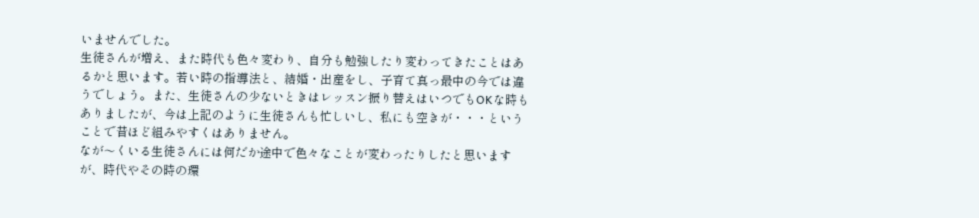いませんでした。
生徒さんが増え、また時代も色々変わり、自分も勉強したり変わってきたことはあるかと思います。若い時の指導法と、結婚・出産をし、子育て真っ最中の今では違うでしょう。また、生徒さんの少ないときはレッスン振り替えはいつでもOKな時もありましたが、今は上記のように生徒さんも忙しいし、私にも空きが・・・ということで昔ほど組みやすくはありません。
なが〜くいる生徒さんには何だか途中で色々なことが変わったりしたと思いますが、時代やその時の環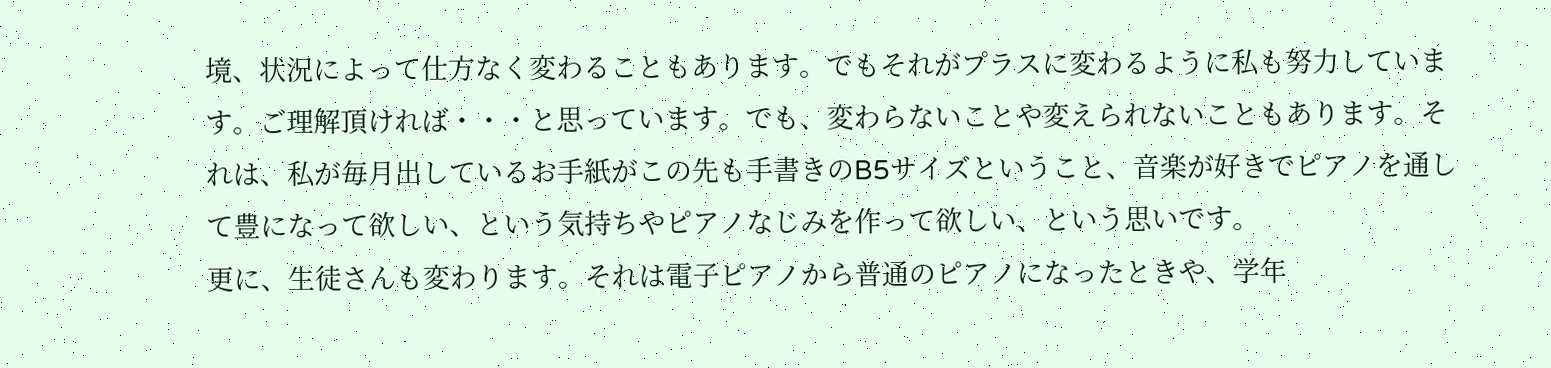境、状況によって仕方なく変わることもあります。でもそれがプラスに変わるように私も努力しています。ご理解頂ければ・・・と思っています。でも、変わらないことや変えられないこともあります。それは、私が毎月出しているお手紙がこの先も手書きのB5サイズということ、音楽が好きでピアノを通して豊になって欲しい、という気持ちやピアノなじみを作って欲しい、という思いです。
更に、生徒さんも変わります。それは電子ピアノから普通のピアノになったときや、学年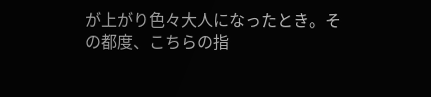が上がり色々大人になったとき。その都度、こちらの指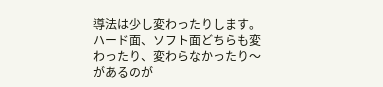導法は少し変わったりします。
ハード面、ソフト面どちらも変わったり、変わらなかったり〜があるのが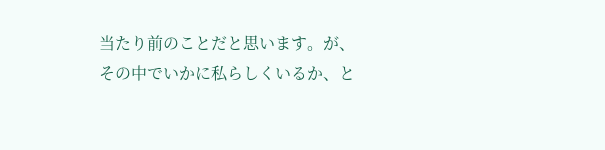当たり前のことだと思います。が、その中でいかに私らしくいるか、と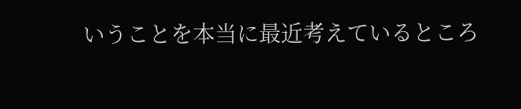いうことを本当に最近考えているところ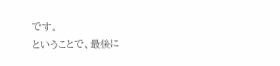です。
ということで、最後に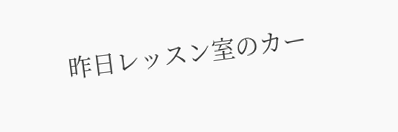昨日レッスン室のカー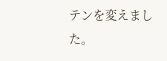テンを変えました。